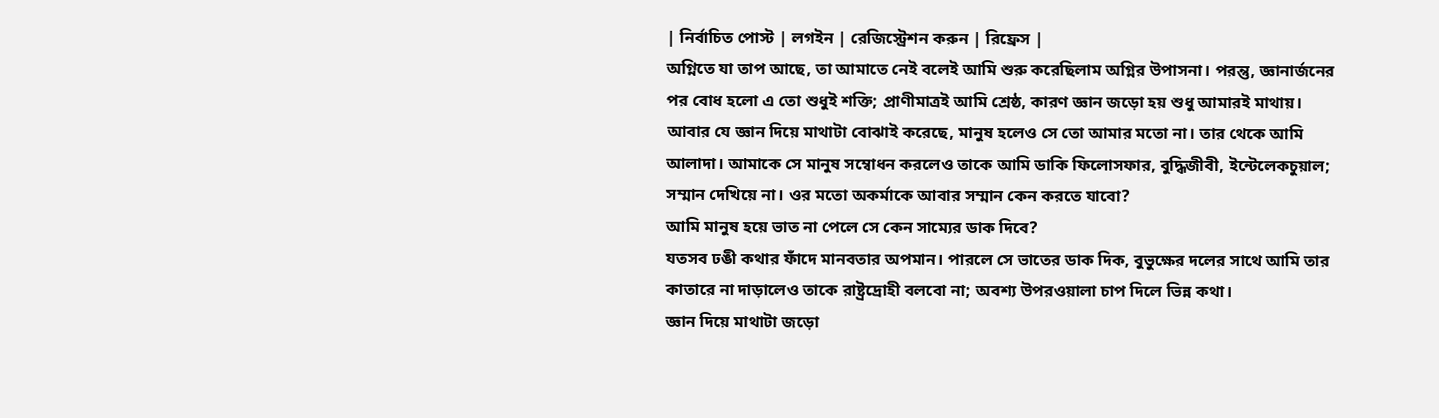| নির্বাচিত পোস্ট | লগইন | রেজিস্ট্রেশন করুন | রিফ্রেস |
অগ্নিতে যা তাপ আছে, তা আমাতে নেই বলেই আমি শুরু করেছিলাম অগ্নির উপাসনা। পরন্তু, জ্ঞানার্জনের পর বোধ হলো এ তো শুধুই শক্তি; প্রাণীমাত্রই আমি শ্রেষ্ঠ, কারণ জ্ঞান জড়ো হয় শুধু আমারই মাথায়।
আবার যে জ্ঞান দিয়ে মাথাটা বোঝাই করেছে, মানুষ হলেও সে তো আমার মতো না। তার থেকে আমি আলাদা। আমাকে সে মানুষ সম্বোধন করলেও তাকে আমি ডাকি ফিলোসফার, বুদ্ধিজীবী, ইন্টেলেকচুয়াল; সম্মান দেখিয়ে না। ওর মতো অকর্মাকে আবার সম্মান কেন করতে যাবো?
আমি মানুষ হয়ে ভাত না পেলে সে কেন সাম্যের ডাক দিবে?
যতসব ঢঙী কথার ফাঁদে মানবতার অপমান। পারলে সে ভাতের ডাক দিক, বুভুক্ষের দলের সাথে আমি তার কাতারে না দাড়ালেও তাকে রাষ্ট্রদ্রোহী বলবো না; অবশ্য উপরওয়ালা চাপ দিলে ভিন্ন কথা।
জ্ঞান দিয়ে মাথাটা জড়ো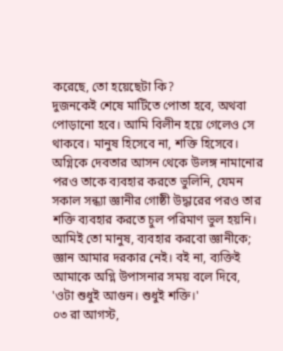করেছে, তো হয়েছেটা কি?
দুজনকেই শেষে মাটিতে পোতা হবে, অথবা পোড়ানো হবে। আমি বিলীন হয়ে গেলেও সে থাকবে। মানুষ হিসেবে না, শক্তি হিসেবে।
অগ্নিকে দেবতার আসন থেকে উলঙ্গ নামানোর পরও তাকে ব্যবহার করতে ভুলিনি, যেমন সকাল সন্ধ্যা জ্ঞানীর গোষ্ঠী উদ্ধারের পরও তার শক্তি ব্যবহার করতে চুল পরিমাণ ভুল হয়নি।
আমিই তো মানুষ, ব্যবহার করবো জ্ঞানীকে; জ্ঞান আমার দরকার নেই। বই না, ব্যক্তিই আমাকে অগ্নি উপাসনার সময় বলে দিবে,
'ওটা শুধুই আগুন। শুধুই শক্তি।'
০৩ রা আগস্ট,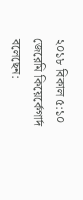২০১৮ বিকাল ৫:১০
জেরেমি কিয়ের্কেগার্দ বলেছেন: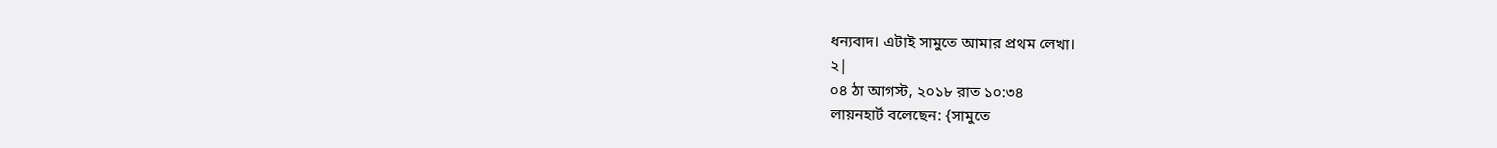ধন্যবাদ। এটাই সামুতে আমার প্রথম লেখা।
২|
০৪ ঠা আগস্ট, ২০১৮ রাত ১০:৩৪
লায়নহার্ট বলেছেন: {সামুতে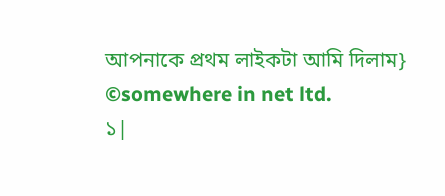আপনাকে প্রথম লাইকটা আমি দিলাম}
©somewhere in net ltd.
১|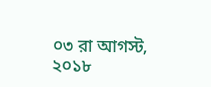০৩ রা আগস্ট, ২০১৮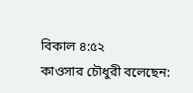বিকাল ৪:৫২
কাওসার চৌধুরী বলেছেন: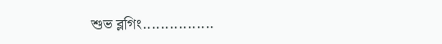শুভ ব্লগিং................